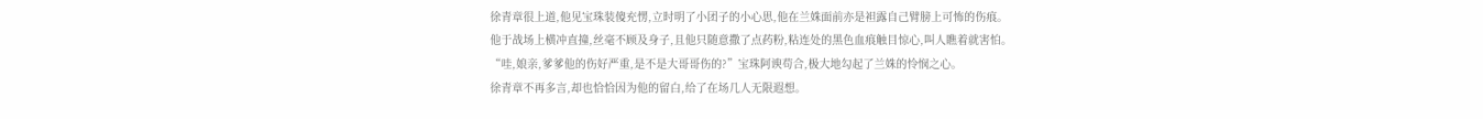徐青章很上道,他见宝珠装傻充愣,立时明了小团子的小心思,他在兰姝面前亦是袒露自己臂膀上可怖的伤痕。
他于战场上横冲直撞,丝毫不顾及身子,且他只随意撒了点药粉,粘连处的黑色血痕触目惊心,叫人瞧着就害怕。
“哇,娘亲,爹爹他的伤好严重,是不是大哥哥伤的?”宝珠阿谀苟合,极大地勾起了兰姝的怜悯之心。
徐青章不再多言,却也恰恰因为他的留白,给了在场几人无限遐想。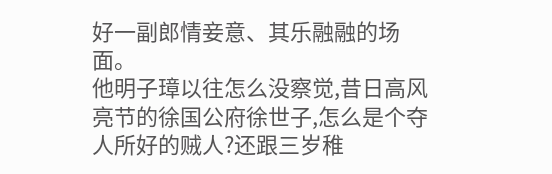好一副郎情妾意、其乐融融的场面。
他明子璋以往怎么没察觉,昔日高风亮节的徐国公府徐世子,怎么是个夺人所好的贼人?还跟三岁稚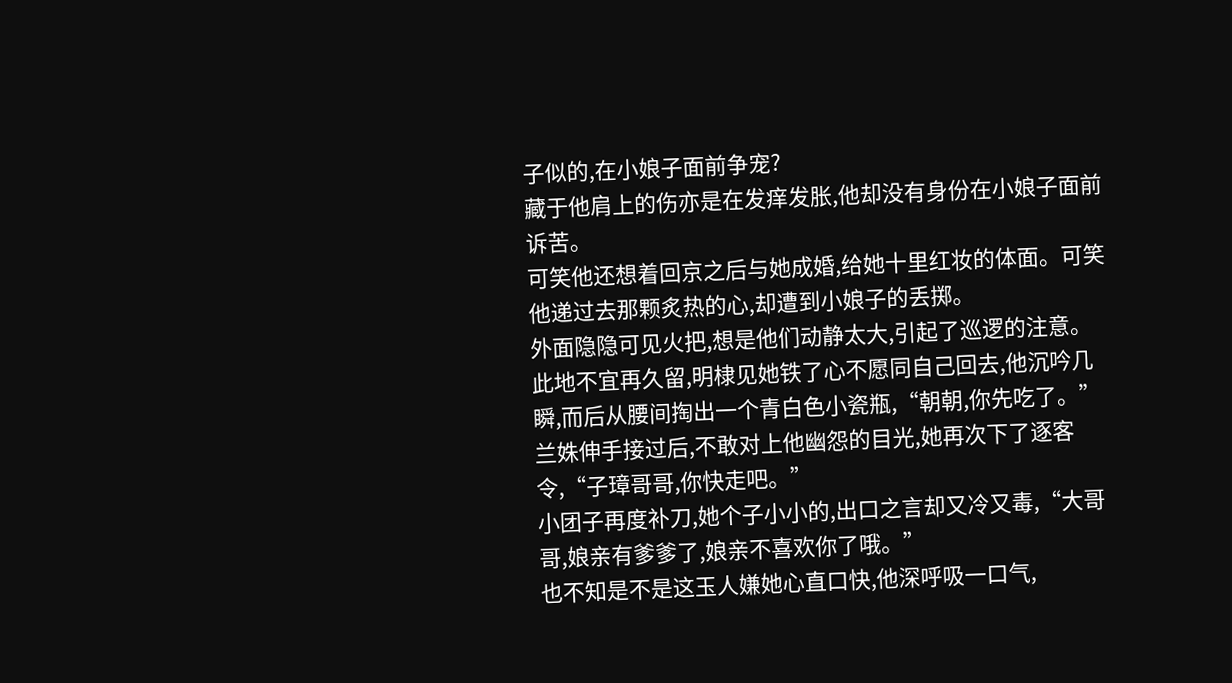子似的,在小娘子面前争宠?
藏于他肩上的伤亦是在发痒发胀,他却没有身份在小娘子面前诉苦。
可笑他还想着回京之后与她成婚,给她十里红妆的体面。可笑他递过去那颗炙热的心,却遭到小娘子的丢掷。
外面隐隐可见火把,想是他们动静太大,引起了巡逻的注意。此地不宜再久留,明棣见她铁了心不愿同自己回去,他沉吟几瞬,而后从腰间掏出一个青白色小瓷瓶,“朝朝,你先吃了。”
兰姝伸手接过后,不敢对上他幽怨的目光,她再次下了逐客令,“子璋哥哥,你快走吧。”
小团子再度补刀,她个子小小的,出口之言却又冷又毒,“大哥哥,娘亲有爹爹了,娘亲不喜欢你了哦。”
也不知是不是这玉人嫌她心直口快,他深呼吸一口气,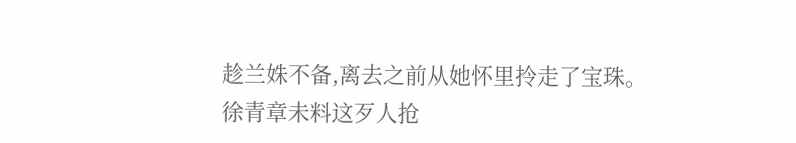趁兰姝不备,离去之前从她怀里拎走了宝珠。
徐青章未料这歹人抢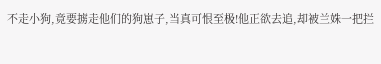不走小狗,竟要掳走他们的狗崽子,当真可恨至极!他正欲去追,却被兰姝一把拦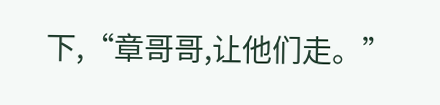下,“章哥哥,让他们走。”